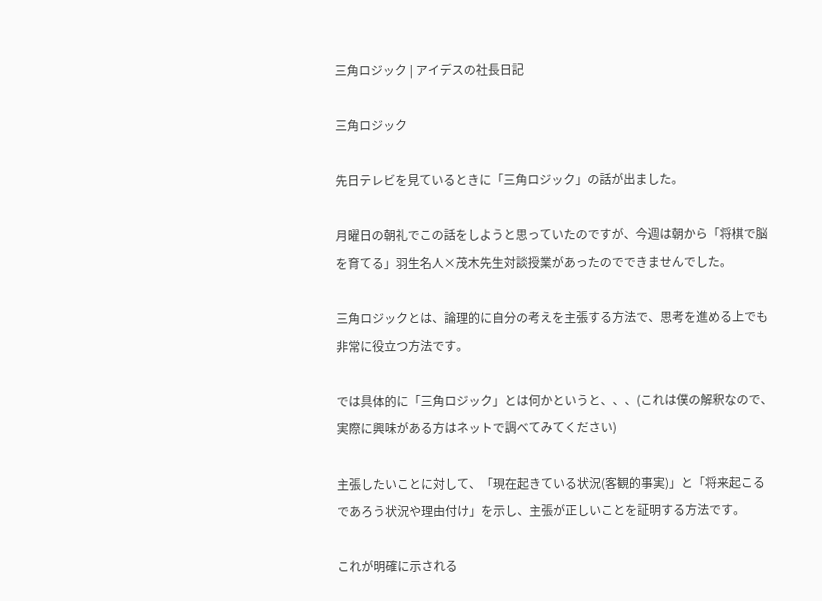三角ロジック | アイデスの社長日記

三角ロジック

先日テレビを見ているときに「三角ロジック」の話が出ました。

月曜日の朝礼でこの話をしようと思っていたのですが、今週は朝から「将棋で脳を育てる」羽生名人×茂木先生対談授業があったのでできませんでした。

三角ロジックとは、論理的に自分の考えを主張する方法で、思考を進める上でも非常に役立つ方法です。

では具体的に「三角ロジック」とは何かというと、、、(これは僕の解釈なので、実際に興味がある方はネットで調べてみてください)

主張したいことに対して、「現在起きている状況(客観的事実)」と「将来起こるであろう状況や理由付け」を示し、主張が正しいことを証明する方法です。

これが明確に示される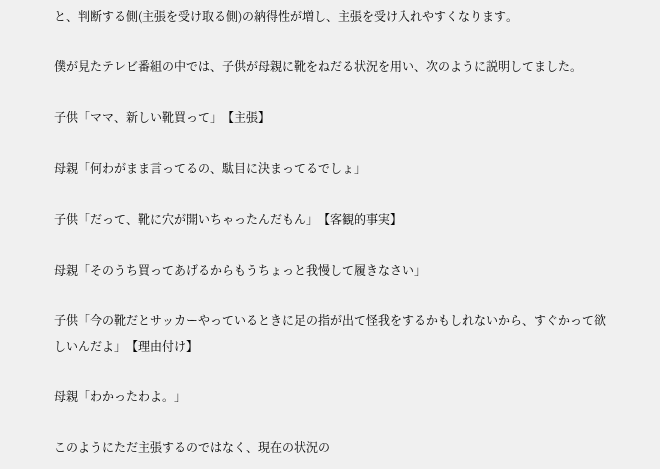と、判断する側(主張を受け取る側)の納得性が増し、主張を受け入れやすくなります。

僕が見たテレビ番組の中では、子供が母親に靴をねだる状況を用い、次のように説明してました。

子供「ママ、新しい靴買って」【主張】

母親「何わがまま言ってるの、駄目に決まってるでしょ」

子供「だって、靴に穴が開いちゃったんだもん」【客観的事実】

母親「そのうち買ってあげるからもうちょっと我慢して履きなさい」

子供「今の靴だとサッカーやっているときに足の指が出て怪我をするかもしれないから、すぐかって欲しいんだよ」【理由付け】

母親「わかったわよ。」

このようにただ主張するのではなく、現在の状況の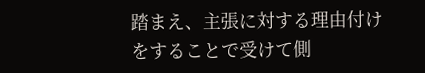踏まえ、主張に対する理由付けをすることで受けて側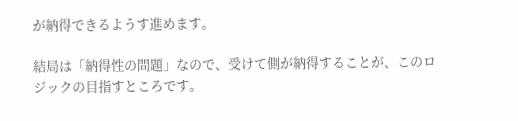が納得できるようす進めます。

結局は「納得性の問題」なので、受けて側が納得することが、このロジックの目指すところです。